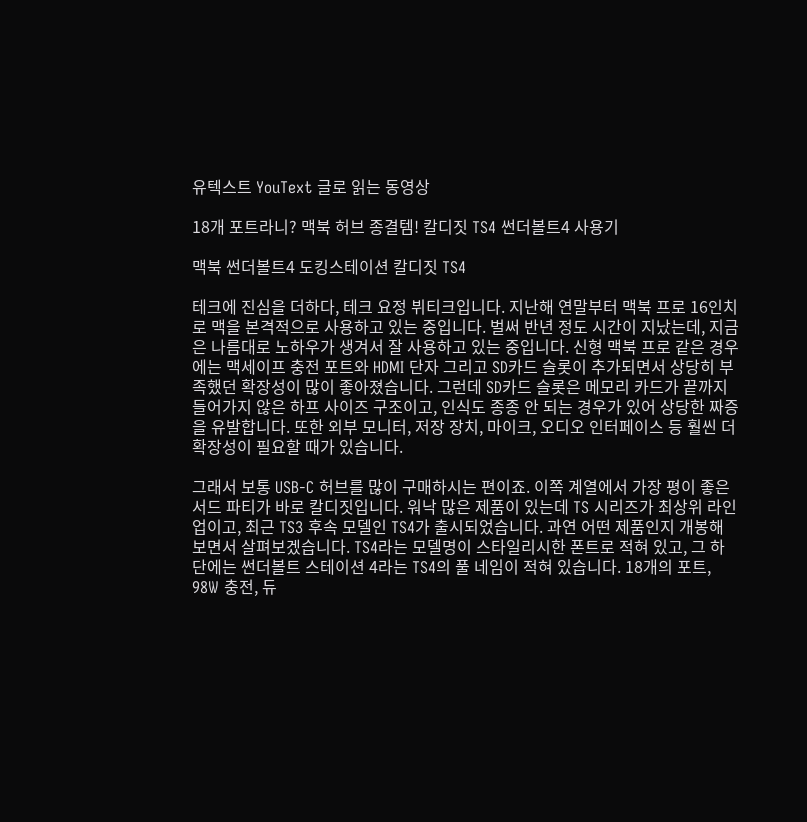유텍스트 YouText 글로 읽는 동영상

18개 포트라니? 맥북 허브 종결템! 칼디짓 TS4 썬더볼트4 사용기

맥북 썬더볼트4 도킹스테이션 칼디짓 TS4

테크에 진심을 더하다, 테크 요정 뷔티크입니다. 지난해 연말부터 맥북 프로 16인치로 맥을 본격적으로 사용하고 있는 중입니다. 벌써 반년 정도 시간이 지났는데, 지금은 나름대로 노하우가 생겨서 잘 사용하고 있는 중입니다. 신형 맥북 프로 같은 경우에는 맥세이프 충전 포트와 HDMI 단자 그리고 SD카드 슬롯이 추가되면서 상당히 부족했던 확장성이 많이 좋아졌습니다. 그런데 SD카드 슬롯은 메모리 카드가 끝까지 들어가지 않은 하프 사이즈 구조이고, 인식도 종종 안 되는 경우가 있어 상당한 짜증을 유발합니다. 또한 외부 모니터, 저장 장치, 마이크, 오디오 인터페이스 등 훨씬 더 확장성이 필요할 때가 있습니다.

그래서 보통 USB-C 허브를 많이 구매하시는 편이죠. 이쪽 계열에서 가장 평이 좋은 서드 파티가 바로 칼디짓입니다. 워낙 많은 제품이 있는데 TS 시리즈가 최상위 라인업이고, 최근 TS3 후속 모델인 TS4가 출시되었습니다. 과연 어떤 제품인지 개봉해 보면서 살펴보겠습니다. TS4라는 모델명이 스타일리시한 폰트로 적혀 있고, 그 하단에는 썬더볼트 스테이션 4라는 TS4의 풀 네임이 적혀 있습니다. 18개의 포트, 98W 충전, 듀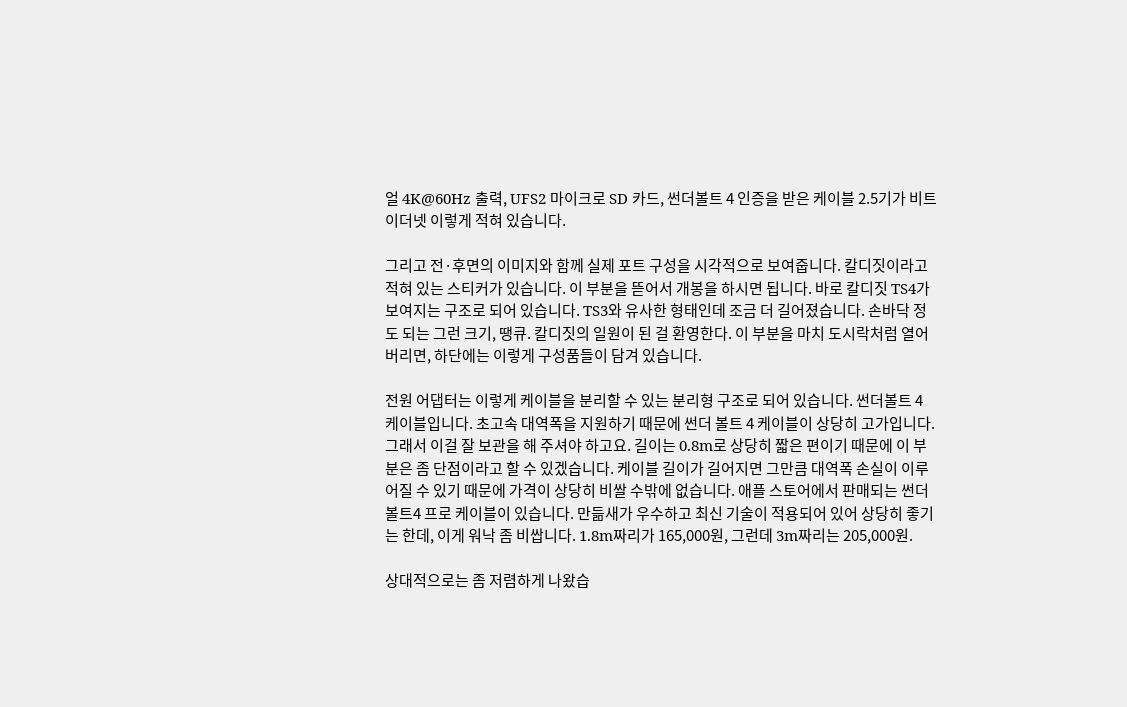얼 4K@60Hz 출력, UFS2 마이크로 SD 카드, 썬더볼트 4 인증을 받은 케이블 2.5기가 비트 이더넷 이렇게 적혀 있습니다.

그리고 전·후면의 이미지와 함께 실제 포트 구성을 시각적으로 보여줍니다. 칼디짓이라고 적혀 있는 스티커가 있습니다. 이 부분을 뜯어서 개봉을 하시면 됩니다. 바로 칼디짓 TS4가 보여지는 구조로 되어 있습니다. TS3와 유사한 형태인데 조금 더 길어졌습니다. 손바닥 정도 되는 그런 크기, 땡큐. 칼디짓의 일원이 된 걸 환영한다. 이 부분을 마치 도시락처럼 열어버리면, 하단에는 이렇게 구성품들이 담겨 있습니다.

전원 어댑터는 이렇게 케이블을 분리할 수 있는 분리형 구조로 되어 있습니다. 썬더볼트 4 케이블입니다. 초고속 대역폭을 지원하기 때문에 썬더 볼트 4 케이블이 상당히 고가입니다. 그래서 이걸 잘 보관을 해 주셔야 하고요. 길이는 0.8m로 상당히 짧은 편이기 때문에 이 부분은 좀 단점이라고 할 수 있겠습니다. 케이블 길이가 길어지면 그만큼 대역폭 손실이 이루어질 수 있기 때문에 가격이 상당히 비쌀 수밖에 없습니다. 애플 스토어에서 판매되는 썬더볼트4 프로 케이블이 있습니다. 만듦새가 우수하고 최신 기술이 적용되어 있어 상당히 좋기는 한데, 이게 워낙 좀 비쌉니다. 1.8m짜리가 165,000원, 그런데 3m짜리는 205,000원.

상대적으로는 좀 저렴하게 나왔습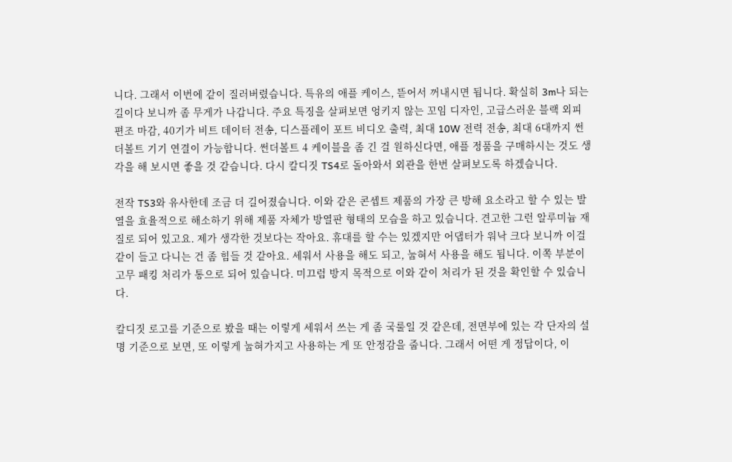니다. 그래서 이번에 같이 질러버렸습니다. 특유의 애플 케이스, 뜯어서 꺼내시면 됩니다. 확실히 3m나 되는 길이다 보니까 좀 무게가 나갑니다. 주요 특징을 살펴보면 엉키지 않는 꼬임 디자인, 고급스러운 블랙 외피 편조 마감, 40기가 비트 데이터 전송, 디스플레이 포트 비디오 출력, 최대 10W 전력 전송, 최대 6대까지 썬더볼트 기기 연결이 가능합니다. 썬더볼트 4 케이블을 좀 긴 걸 원하신다면, 애플 정품을 구매하시는 것도 생각을 해 보시면 좋을 것 같습니다. 다시 칼디짓 TS4로 돌아와서 외관을 한번 살펴보도록 하겠습니다.

전작 TS3와 유사한데 조금 더 길어졌습니다. 이와 같은 콘셉트 제품의 가장 큰 방해 요소라고 할 수 있는 발열을 효율적으로 해소하기 위해 제품 자체가 방열판 형태의 모습을 하고 있습니다. 견고한 그런 알루미늄 재질로 되어 있고요. 제가 생각한 것보다는 작아요. 휴대를 할 수는 있겠지만 어댑터가 워낙 크다 보니까 이걸 같이 들고 다니는 건 좀 힘들 것 같아요. 세워서 사용을 해도 되고, 눕혀서 사용을 해도 됩니다. 이쪽 부분이 고무 패킹 처리가 통으로 되어 있습니다. 미끄럼 방지 목적으로 이와 같이 처리가 된 것을 확인할 수 있습니다.

칼디짓 로고를 기준으로 봤을 때는 이렇게 세워서 쓰는 게 좀 국룰일 것 같은데, 전면부에 있는 각 단자의 설명 기준으로 보면, 또 이렇게 눕혀가지고 사용하는 게 또 안정감을 줍니다. 그래서 어떤 게 정답이다, 이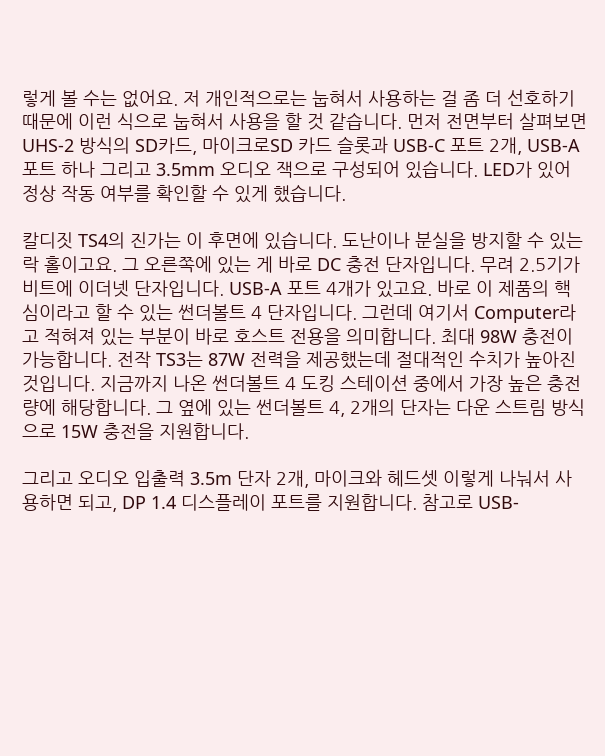렇게 볼 수는 없어요. 저 개인적으로는 눕혀서 사용하는 걸 좀 더 선호하기 때문에 이런 식으로 눕혀서 사용을 할 것 같습니다. 먼저 전면부터 살펴보면 UHS-2 방식의 SD카드, 마이크로SD 카드 슬롯과 USB-C 포트 2개, USB-A 포트 하나 그리고 3.5mm 오디오 잭으로 구성되어 있습니다. LED가 있어 정상 작동 여부를 확인할 수 있게 했습니다.

칼디짓 TS4의 진가는 이 후면에 있습니다. 도난이나 분실을 방지할 수 있는 락 홀이고요. 그 오른쪽에 있는 게 바로 DC 충전 단자입니다. 무려 2.5기가 비트에 이더넷 단자입니다. USB-A 포트 4개가 있고요. 바로 이 제품의 핵심이라고 할 수 있는 썬더볼트 4 단자입니다. 그런데 여기서 Computer라고 적혀져 있는 부분이 바로 호스트 전용을 의미합니다. 최대 98W 충전이 가능합니다. 전작 TS3는 87W 전력을 제공했는데 절대적인 수치가 높아진 것입니다. 지금까지 나온 썬더볼트 4 도킹 스테이션 중에서 가장 높은 충전량에 해당합니다. 그 옆에 있는 썬더볼트 4, 2개의 단자는 다운 스트림 방식으로 15W 충전을 지원합니다.

그리고 오디오 입출력 3.5m 단자 2개, 마이크와 헤드셋 이렇게 나눠서 사용하면 되고, DP 1.4 디스플레이 포트를 지원합니다. 참고로 USB-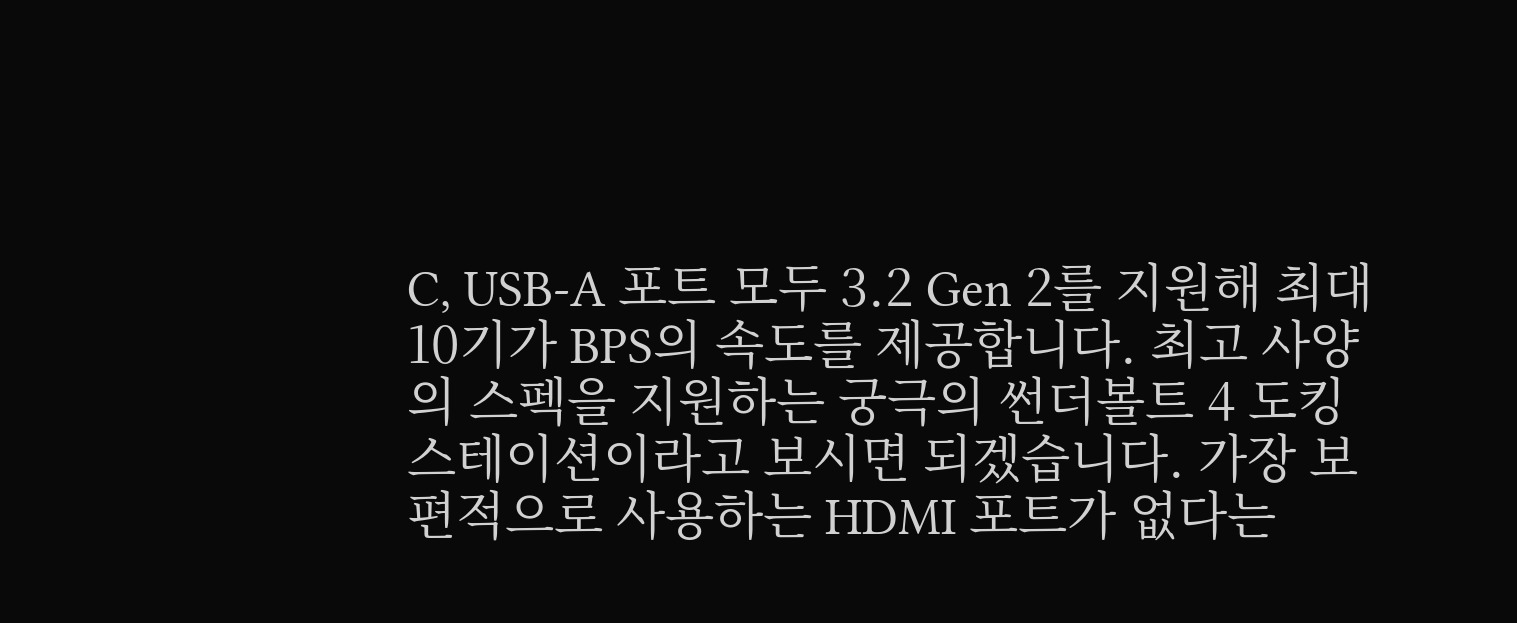C, USB-A 포트 모두 3.2 Gen 2를 지원해 최대 10기가 BPS의 속도를 제공합니다. 최고 사양의 스펙을 지원하는 궁극의 썬더볼트 4 도킹 스테이션이라고 보시면 되겠습니다. 가장 보편적으로 사용하는 HDMI 포트가 없다는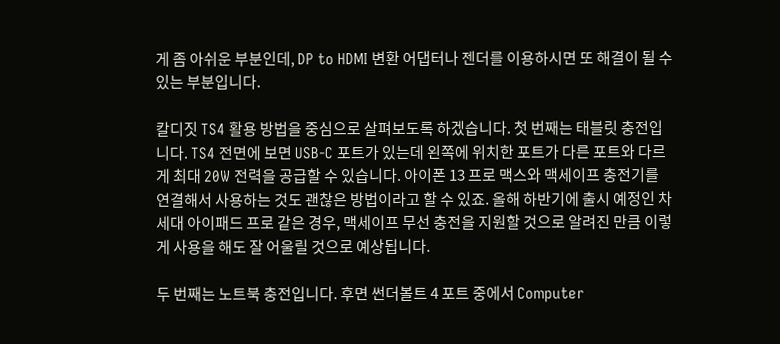게 좀 아쉬운 부분인데, DP to HDMI 변환 어댑터나 젠더를 이용하시면 또 해결이 될 수 있는 부분입니다.

칼디짓 TS4 활용 방법을 중심으로 살펴보도록 하겠습니다. 첫 번째는 태블릿 충전입니다. TS4 전면에 보면 USB-C 포트가 있는데 왼쪽에 위치한 포트가 다른 포트와 다르게 최대 20W 전력을 공급할 수 있습니다. 아이폰 13 프로 맥스와 맥세이프 충전기를 연결해서 사용하는 것도 괜찮은 방법이라고 할 수 있죠. 올해 하반기에 출시 예정인 차세대 아이패드 프로 같은 경우, 맥세이프 무선 충전을 지원할 것으로 알려진 만큼 이렇게 사용을 해도 잘 어울릴 것으로 예상됩니다.

두 번째는 노트북 충전입니다. 후면 썬더볼트 4 포트 중에서 Computer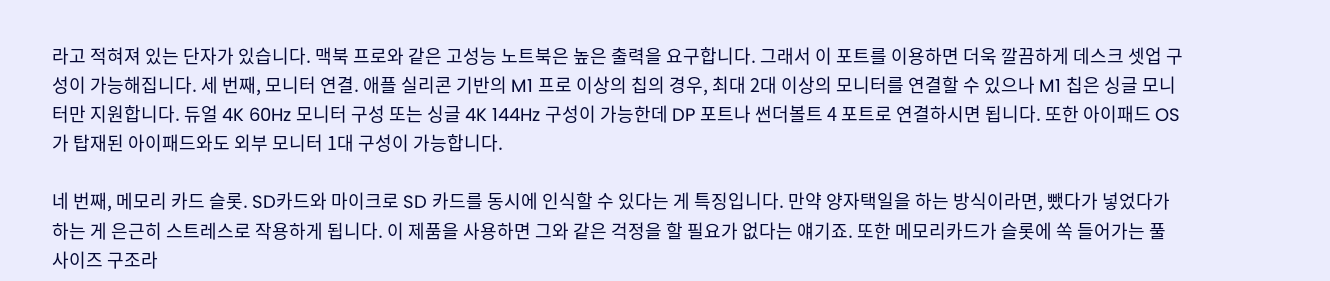라고 적혀져 있는 단자가 있습니다. 맥북 프로와 같은 고성능 노트북은 높은 출력을 요구합니다. 그래서 이 포트를 이용하면 더욱 깔끔하게 데스크 셋업 구성이 가능해집니다. 세 번째, 모니터 연결. 애플 실리콘 기반의 M1 프로 이상의 칩의 경우, 최대 2대 이상의 모니터를 연결할 수 있으나 M1 칩은 싱글 모니터만 지원합니다. 듀얼 4K 60Hz 모니터 구성 또는 싱글 4K 144Hz 구성이 가능한데 DP 포트나 썬더볼트 4 포트로 연결하시면 됩니다. 또한 아이패드 OS가 탑재된 아이패드와도 외부 모니터 1대 구성이 가능합니다.

네 번째, 메모리 카드 슬롯. SD카드와 마이크로 SD 카드를 동시에 인식할 수 있다는 게 특징입니다. 만약 양자택일을 하는 방식이라면, 뺐다가 넣었다가 하는 게 은근히 스트레스로 작용하게 됩니다. 이 제품을 사용하면 그와 같은 걱정을 할 필요가 없다는 얘기죠. 또한 메모리카드가 슬롯에 쏙 들어가는 풀 사이즈 구조라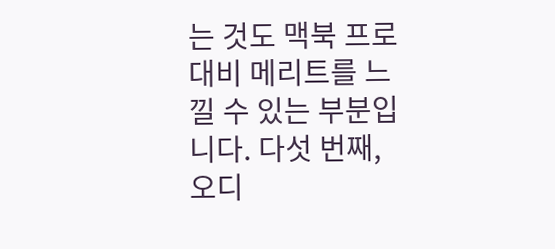는 것도 맥북 프로 대비 메리트를 느낄 수 있는 부분입니다. 다섯 번째, 오디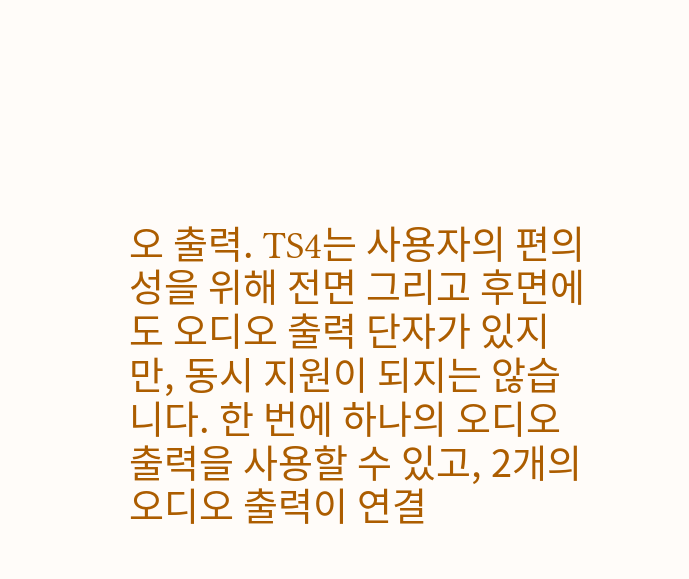오 출력. TS4는 사용자의 편의성을 위해 전면 그리고 후면에도 오디오 출력 단자가 있지만, 동시 지원이 되지는 않습니다. 한 번에 하나의 오디오 출력을 사용할 수 있고, 2개의 오디오 출력이 연결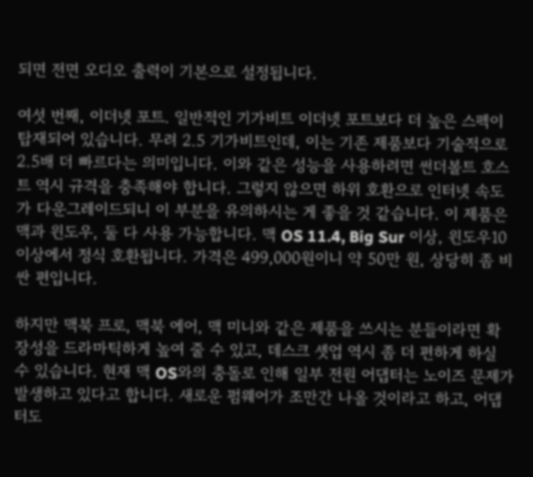되면 전면 오디오 출력이 기본으로 설정됩니다.

여섯 번째, 이더넷 포트. 일반적인 기가비트 이더넷 포트보다 더 높은 스펙이 탑재되어 있습니다. 무려 2.5 기가비트인데, 이는 기존 제품보다 기술적으로 2.5배 더 빠르다는 의미입니다. 이와 같은 성능을 사용하려면 썬더볼트 호스트 역시 규격을 충족해야 합니다. 그렇지 않으면 하위 호환으로 인터넷 속도가 다운그레이드되니 이 부분을 유의하시는 게 좋을 것 같습니다. 이 제품은 맥과 윈도우, 둘 다 사용 가능합니다. 맥 OS 11.4, Big Sur 이상, 윈도우10 이상에서 정식 호환됩니다. 가격은 499,000원이니 약 50만 원, 상당히 좀 비싼 편입니다.

하지만 맥북 프로, 맥북 에어, 맥 미니와 같은 제품을 쓰시는 분들이라면 확장성을 드라마틱하게 높여 줄 수 있고, 데스크 셋업 역시 좀 더 편하게 하실 수 있습니다. 현재 맥 OS와의 충돌로 인해 일부 전원 어댑터는 노이즈 문제가 발생하고 있다고 합니다. 새로운 펌웨어가 조만간 나올 것이라고 하고, 어댑터도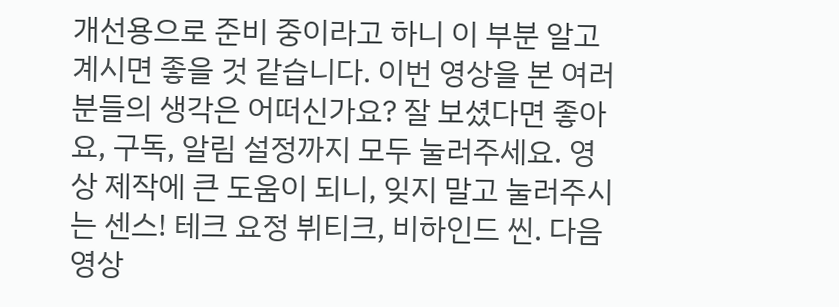개선용으로 준비 중이라고 하니 이 부분 알고 계시면 좋을 것 같습니다. 이번 영상을 본 여러분들의 생각은 어떠신가요? 잘 보셨다면 좋아요, 구독, 알림 설정까지 모두 눌러주세요. 영상 제작에 큰 도움이 되니, 잊지 말고 눌러주시는 센스! 테크 요정 뷔티크, 비하인드 씬. 다음 영상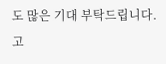도 많은 기대 부탁드립니다. 고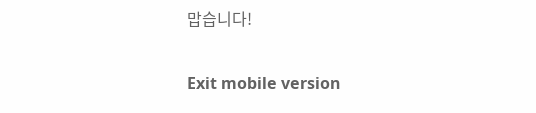맙습니다!

Exit mobile version